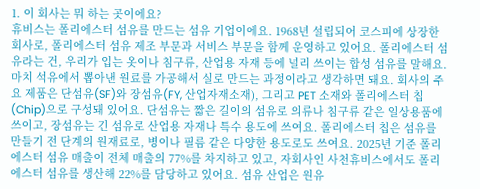1. 이 회사는 뭐 하는 곳이에요?
휴비스는 폴리에스터 섬유를 만드는 섬유 기업이에요. 1968년 설립되어 코스피에 상장한 회사로, 폴리에스터 섬유 제조 부문과 서비스 부문을 함께 운영하고 있어요. 폴리에스터 섬유라는 건, 우리가 입는 옷이나 침구류, 산업용 자재 등에 널리 쓰이는 합성 섬유를 말해요. 마치 석유에서 뽑아낸 원료를 가공해서 실로 만드는 과정이라고 생각하면 돼요. 회사의 주요 제품은 단섬유(SF)와 장섬유(FY, 산업자재소재), 그리고 PET 소재와 폴리에스터 칩(Chip)으로 구성돼 있어요. 단섬유는 짧은 길이의 섬유로 의류나 침구류 같은 일상용품에 쓰이고, 장섬유는 긴 섬유로 산업용 자재나 특수 용도에 쓰여요. 폴리에스터 칩은 섬유를 만들기 전 단계의 원재료로, 병이나 필름 같은 다양한 용도로도 쓰여요. 2025년 기준 폴리에스터 섬유 매출이 전체 매출의 77%를 차지하고 있고, 자회사인 사천휴비스에서도 폴리에스터 섬유를 생산해 22%를 담당하고 있어요. 섬유 산업은 원유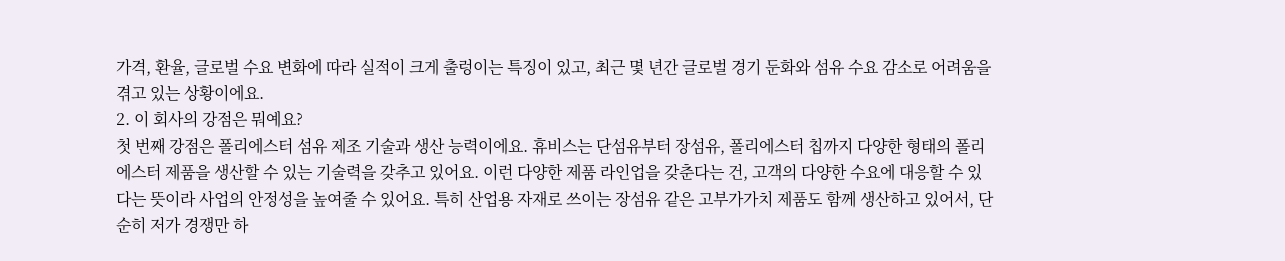가격, 환율, 글로벌 수요 변화에 따라 실적이 크게 출렁이는 특징이 있고, 최근 몇 년간 글로벌 경기 둔화와 섬유 수요 감소로 어려움을 겪고 있는 상황이에요.
2. 이 회사의 강점은 뭐예요?
첫 번째 강점은 폴리에스터 섬유 제조 기술과 생산 능력이에요. 휴비스는 단섬유부터 장섬유, 폴리에스터 칩까지 다양한 형태의 폴리에스터 제품을 생산할 수 있는 기술력을 갖추고 있어요. 이런 다양한 제품 라인업을 갖춘다는 건, 고객의 다양한 수요에 대응할 수 있다는 뜻이라 사업의 안정성을 높여줄 수 있어요. 특히 산업용 자재로 쓰이는 장섬유 같은 고부가가치 제품도 함께 생산하고 있어서, 단순히 저가 경쟁만 하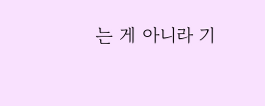는 게 아니라 기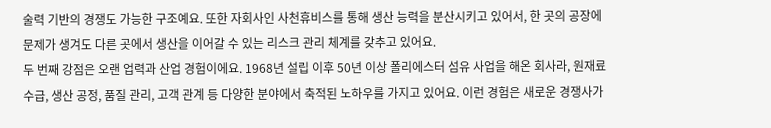술력 기반의 경쟁도 가능한 구조예요. 또한 자회사인 사천휴비스를 통해 생산 능력을 분산시키고 있어서, 한 곳의 공장에 문제가 생겨도 다른 곳에서 생산을 이어갈 수 있는 리스크 관리 체계를 갖추고 있어요.
두 번째 강점은 오랜 업력과 산업 경험이에요. 1968년 설립 이후 50년 이상 폴리에스터 섬유 사업을 해온 회사라, 원재료 수급, 생산 공정, 품질 관리, 고객 관계 등 다양한 분야에서 축적된 노하우를 가지고 있어요. 이런 경험은 새로운 경쟁사가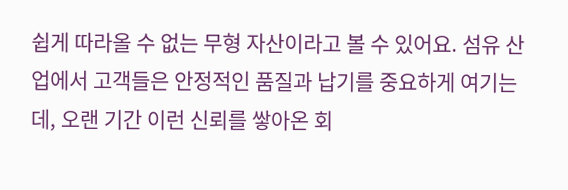쉽게 따라올 수 없는 무형 자산이라고 볼 수 있어요. 섬유 산업에서 고객들은 안정적인 품질과 납기를 중요하게 여기는데, 오랜 기간 이런 신뢰를 쌓아온 회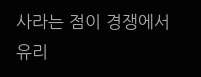사라는 점이 경쟁에서 유리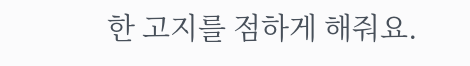한 고지를 점하게 해줘요.